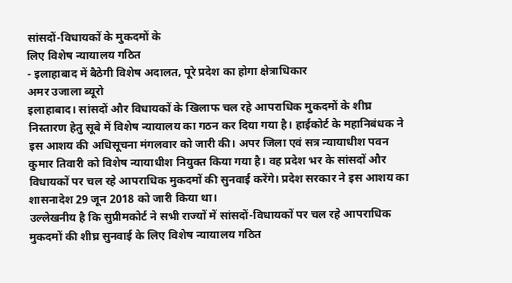सांसदों-विधायकों के मुकदमों के
लिए विशेष न्यायालय गठित
- इलाहाबाद में बैठेगी विशेष अदालत, पूरे प्रदेश का होगा क्षेत्राधिकार
अमर उजाला ब्यूरो
इलाहाबाद। सांसदों और विधायकों के खिलाफ चल रहे आपराधिक मुकदमों के शीघ्र निस्तारण हेतु सूबे में विशेष न्यायालय का गठन कर दिया गया है। हाईकोर्ट के महानिबंधक ने इस आशय की अधिसूचना मंगलवार को जारी की। अपर जिला एवं सत्र न्यायाधीश पवन कुमार तिवारी को विशेष न्यायाधीश नियुक्त किया गया है। वह प्रदेश भर के सांसदों और विधायकों पर चल रहे आपराधिक मुकदमों की सुनवाई करेंगे। प्रदेश सरकार ने इस आशय का शासनादेश 29 जून 2018 को जारी किया था।
उल्लेखनीय है कि सुप्रीमकोर्ट ने सभी राज्यों में सांसदों-विधायकों पर चल रहे आपराधिक मुकदमों की शीघ्र सुनवाई के लिए विशेष न्यायालय गठित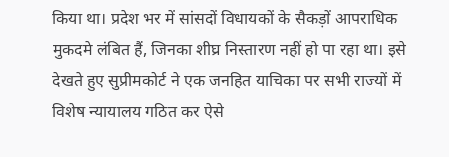किया था। प्रदेश भर में सांसदों विधायकों के सैकड़ों आपराधिक मुकदमे लंबित हैं, जिनका शीघ्र निस्तारण नहीं हो पा रहा था। इसे देखते हुए सुप्रीमकोर्ट ने एक जनहित याचिका पर सभी राज्यों में विशेष न्यायालय गठित कर ऐसे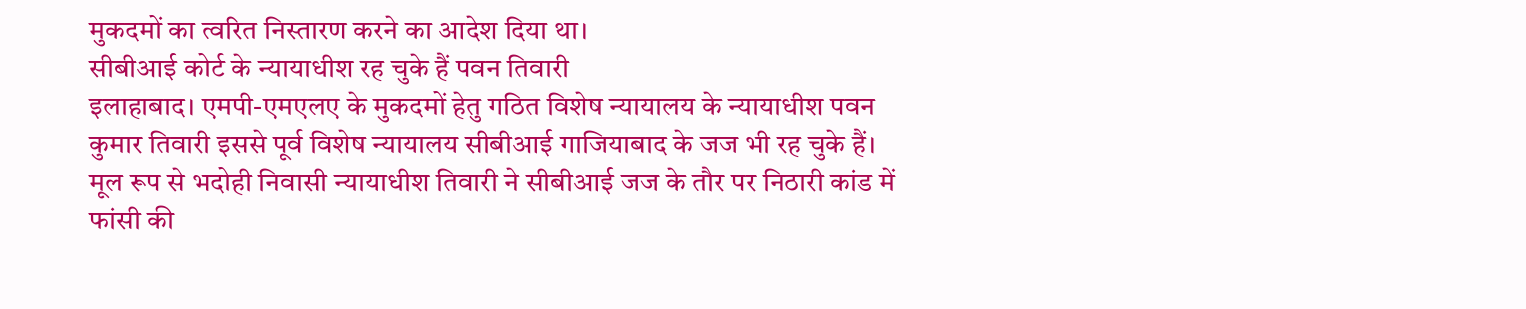मुकदमों का त्वरित निस्तारण करने का आदेश दिया था।
सीबीआई कोर्ट के न्यायाधीश रह चुके हैं पवन तिवारी
इलाहाबाद। एमपी-एमएलए के मुकदमों हेतु गठित विशेष न्यायालय के न्यायाधीश पवन कुमार तिवारी इससे पूर्व विशेष न्यायालय सीबीआई गाजियाबाद के जज भी रह चुके हैं। मूल रूप से भदोही निवासी न्यायाधीश तिवारी ने सीबीआई जज के तौर पर निठारी कांड में फांसी की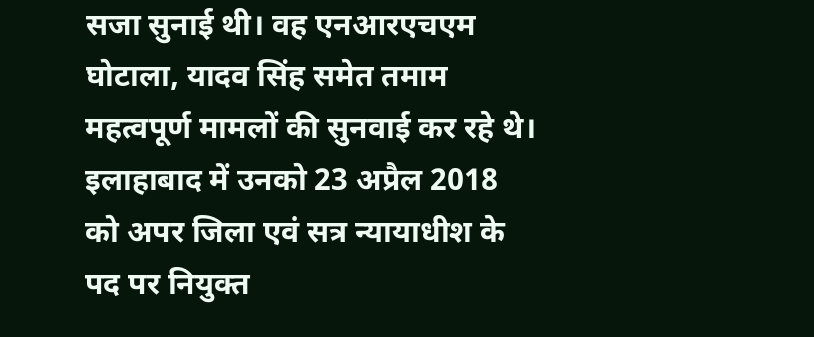सजा सुनाई थी। वह एनआरएचएम घोटाला, यादव सिंह समेत तमाम महत्वपूर्ण मामलों की सुनवाई कर रहे थे। इलाहाबाद में उनको 23 अप्रैल 2018 को अपर जिला एवं सत्र न्यायाधीश के पद पर नियुक्त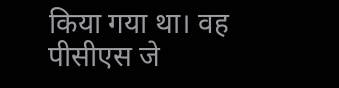किया गया था। वह पीसीएस जे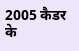2005 कैडर के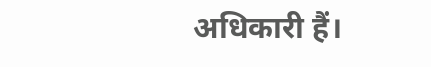अधिकारी हैं।